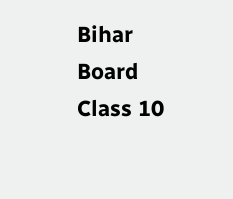Bihar Board Class 10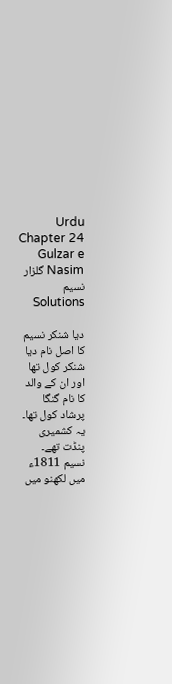Urdu Chapter 24 Gulzar e Nasim گلزار نسیم Solutions

دیا شنکر نسیم کا اصل نام دیا شنکر کول تھا اور ان کے والد کا نام گنگا پرشاد کول تھا۔ یہ کشمیری پنڈت تھے۔ نسیم 1811ء میں لکھنو میں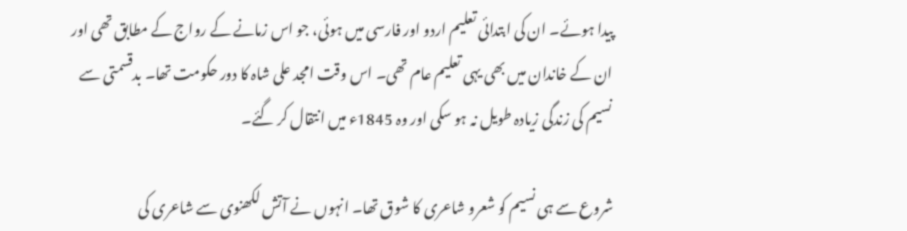پیدا ہوئے۔ ان کی ابتدائی تعلیم اردو اور فارسی میں ہوئی، جو اس زمانے کے رواج کے مطابق تھی اور ان کے خاندان میں بھی یہی تعلیم عام تھی۔ اس وقت امجد علی شاہ کا دور حکومت تھا۔ بدقسمتی سے نسیم کی زندگی زیادہ طویل نہ ہو سکی اور وہ 1845ء میں انتقال کر گئے۔

شروع سے ہی نسیم کو شعرو شاعری کا شوق تھا۔ انہوں نے آتش لکھنوی سے شاعری کی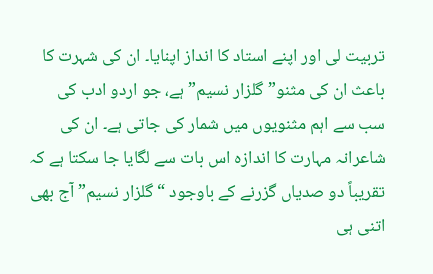تربیت لی اور اپنے استاد کا انداز اپنایا۔ ان کی شہرت کا باعث ان کی مثنو”گلزار نسیم” ہے، جو اردو ادب کی سب سے اہم مثنویوں میں شمار کی جاتی ہے۔ ان کی شاعرانہ مہارت کا اندازہ اس بات سے لگایا جا سکتا ہے کہ تقریباً دو صدیاں گزرنے کے باوجود “گلزار نسیم” آج بھی اتنی ہی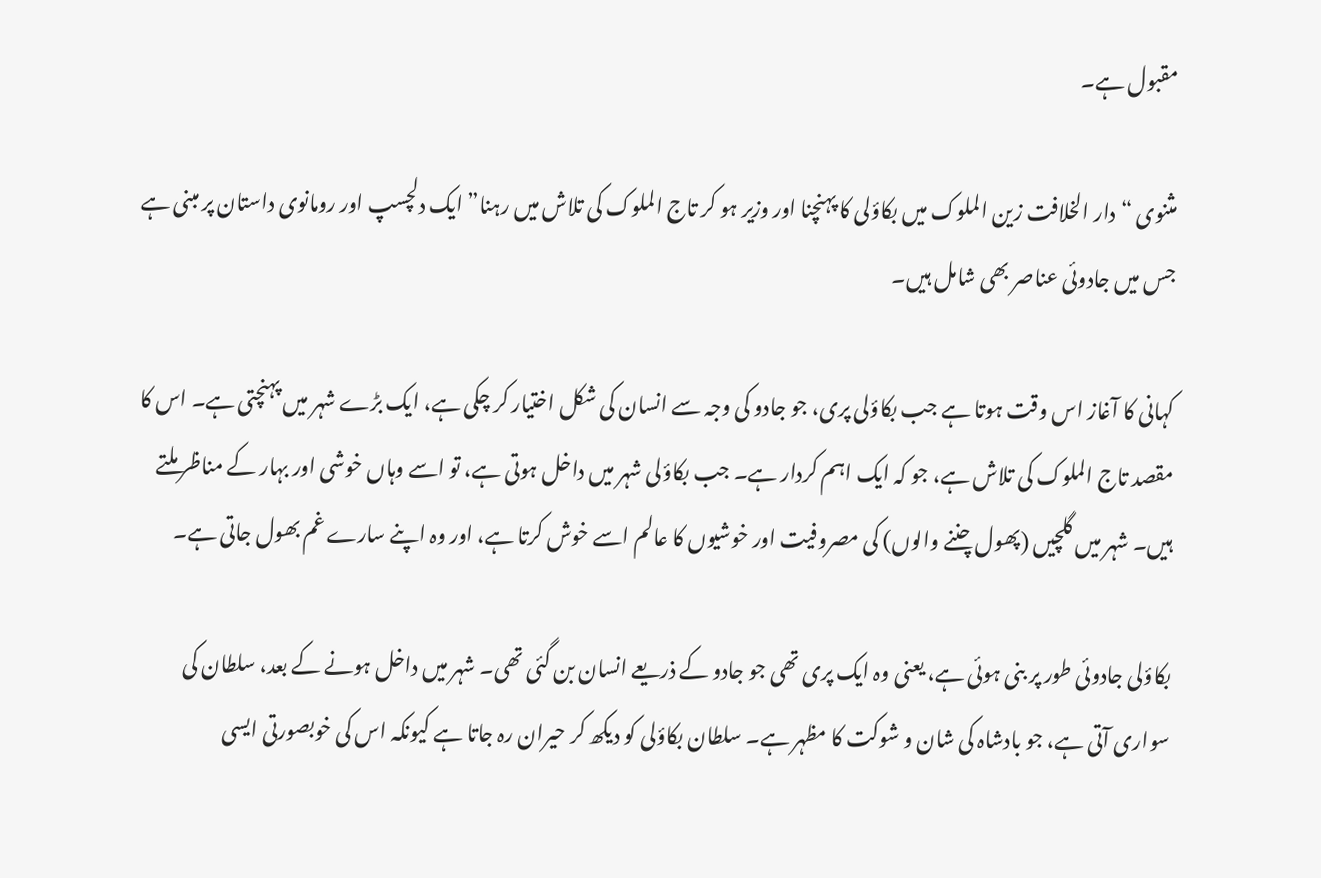مقبول ہے۔

مثنوی “دار الخلافت زین الملوک میں بکاؤلی کا پہنچنا اور وزیر ہو کر تاج الملوک کی تلاش میں رہنا” ایک دلچسپ اور رومانوی داستان پر مبنی ہے جس میں جادوئی عناصر بھی شامل ہیں۔

کہانی کا آغاز اس وقت ہوتا ہے جب بکاؤلی پری، جو جادو کی وجہ سے انسان کی شکل اختیار کر چکی ہے، ایک بڑے شہر میں پہنچتی ہے۔ اس کا مقصد تاج الملوک کی تلاش ہے، جو کہ ایک اہم کردار ہے۔ جب بکاؤلی شہر میں داخل ہوتی ہے، تو اسے وہاں خوشی اور بہار کے مناظر ملتے ہیں۔ شہر میں گلچیں (پھول چننے والوں) کی مصروفیت اور خوشیوں کا عالم اسے خوش کرتا ہے، اور وہ اپنے سارے غم بھول جاتی ہے۔

بکاؤلی جادوئی طور پر بنی ہوئی ہے، یعنی وہ ایک پری تھی جو جادو کے ذریعے انسان بن گئی تھی۔ شہر میں داخل ہونے کے بعد، سلطان کی سواری آتی ہے، جو بادشاہ کی شان و شوکت کا مظہر ہے۔ سلطان بکاؤلی کو دیکھ کر حیران رہ جاتا ہے کیونکہ اس کی خوبصورتی ایسی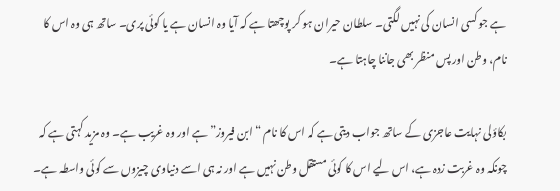ہے جو کسی انسان کی نہیں لگتی۔ سلطان حیران ہو کر پوچھتا ہے کہ آیا وہ انسان ہے یا کوئی پری۔ ساتھ ہی وہ اس کا نام، وطن اور پس منظر بھی جاننا چاہتا ہے۔

بکاؤلی نہایت عاجزی کے ساتھ جواب دیتی ہے کہ اس کا نام “ابن فیروز” ہے اور وہ غریب ہے۔ وہ مزید کہتی ہے کہ چونکہ وہ غربت زدہ ہے، اس لیے اس کا کوئی مستقل وطن نہیں ہے اور نہ ہی اسے دنیاوی چیزوں سے کوئی واسطہ ہے۔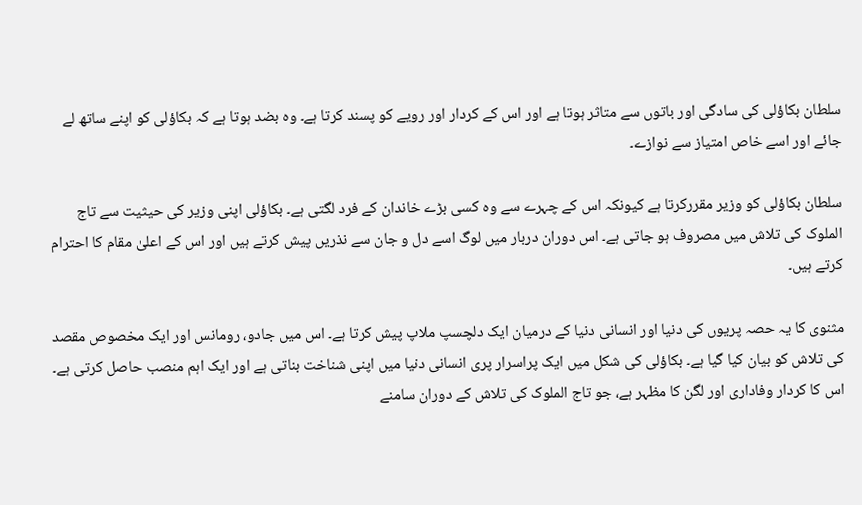سلطان بکاؤلی کی سادگی اور باتوں سے متاثر ہوتا ہے اور اس کے کردار اور رویے کو پسند کرتا ہے۔ وہ بضد ہوتا ہے کہ بکاؤلی کو اپنے ساتھ لے جائے اور اسے خاص امتیاز سے نوازے۔

سلطان بکاؤلی کو وزیر مقررکرتا ہے کیونکہ اس کے چہرے سے وہ کسی بڑے خاندان کے فرد لگتی ہے۔ بکاؤلی اپنی وزیر کی حیثیت سے تاج الملوک کی تلاش میں مصروف ہو جاتی ہے۔ اس دوران دربار میں لوگ اسے دل و جان سے نذریں پیش کرتے ہیں اور اس کے اعلیٰ مقام کا احترام کرتے ہیں۔

مثنوی کا یہ حصہ پریوں کی دنیا اور انسانی دنیا کے درمیان ایک دلچسپ ملاپ پیش کرتا ہے۔ اس میں جادو، رومانس اور ایک مخصوص مقصد کی تلاش کو بیان کیا گیا ہے۔ بکاؤلی کی شکل میں ایک پراسرار پری انسانی دنیا میں اپنی شناخت بناتی ہے اور ایک اہم منصب حاصل کرتی ہے۔ اس کا کردار وفاداری اور لگن کا مظہر ہے، جو تاج الملوک کی تلاش کے دوران سامنے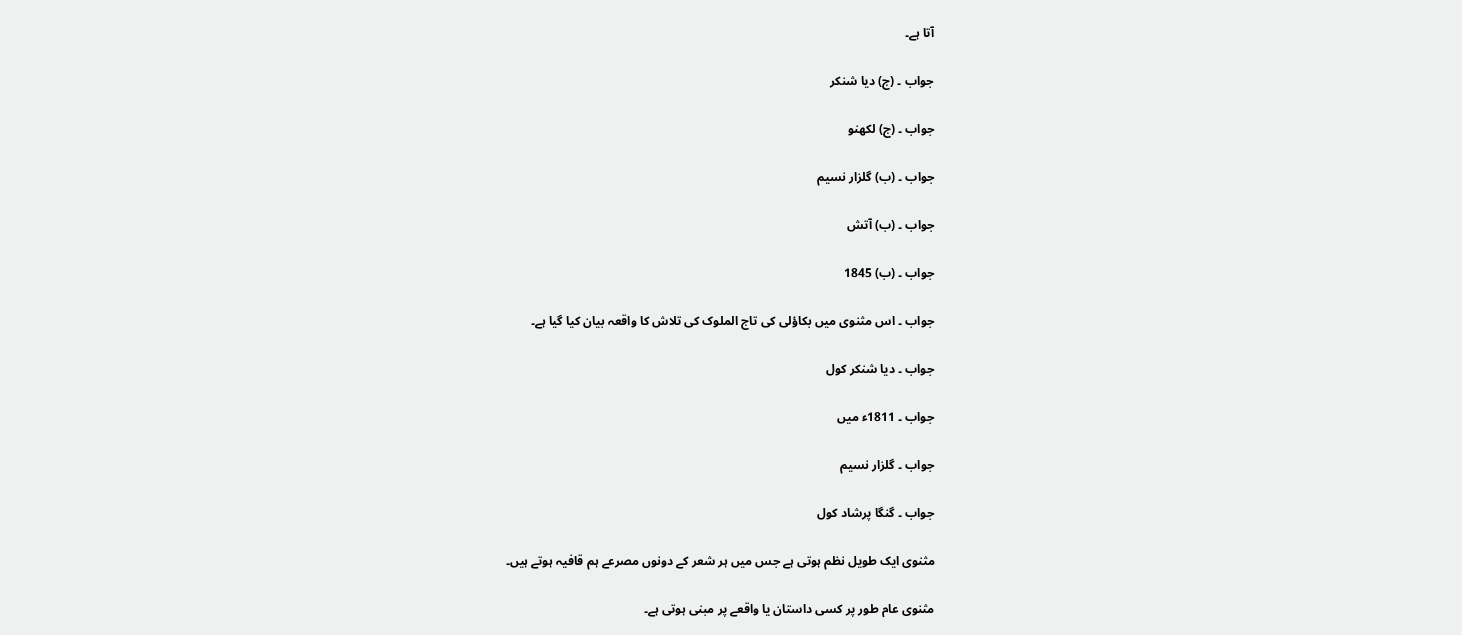آتا ہے۔

جواب ۔ (ج) دیا شنکر

جواب ۔ (ج) لکھنو

جواب ۔ (ب) گلزار نسیم

جواب ۔ (ب) آتش

جواب ۔ (ب) 1845

جواب ۔ اس مثنوی میں بکاؤلی کی تاج الملوک کی تلاش کا واقعہ بیان کیا گیا ہے۔

جواب ۔ دیا شنکر کول

جواب ۔ 1811ء میں

جواب ۔ گلزار نسیم

جواب ۔ گنگا پرشاد کول

مثنوی ایک طویل نظم ہوتی ہے جس میں ہر شعر کے دونوں مصرعے ہم قافیہ ہوتے ہیں۔

مثنوی عام طور پر کسی داستان یا واقعے پر مبنی ہوتی ہے۔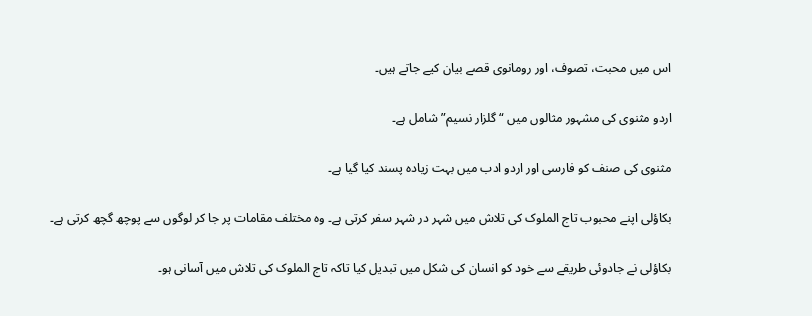اس میں محبت، تصوف، اور رومانوی قصے بیان کیے جاتے ہیں۔

اردو مثنوی کی مشہور مثالوں میں “گلزار نسیم” شامل ہے۔

مثنوی کی صنف کو فارسی اور اردو ادب میں بہت زیادہ پسند کیا گیا ہے۔

بکاؤلی اپنے محبوب تاج الملوک کی تلاش میں شہر در شہر سفر کرتی ہے۔ وہ مختلف مقامات پر جا کر لوگوں سے پوچھ گچھ کرتی ہے۔

بکاؤلی نے جادوئی طریقے سے خود کو انسان کی شکل میں تبدیل کیا تاکہ تاج الملوک کی تلاش میں آسانی ہو۔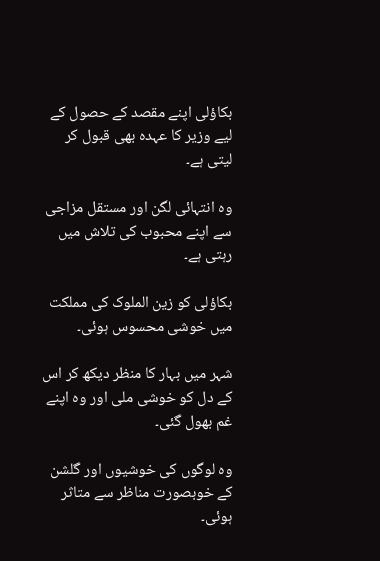بکاؤلی اپنے مقصد کے حصول کے لیے وزیر کا عہدہ بھی قبول کر لیتی ہے۔

وہ انتہائی لگن اور مستقل مزاجی سے اپنے محبوب کی تلاش میں رہتی ہے۔

بکاؤلی کو زین الملوک کی مملکت میں خوشی محسوس ہوئی۔

شہر میں بہار کا منظر دیکھ کر اس کے دل کو خوشی ملی اور وہ اپنے غم بھول گئی۔

وہ لوگوں کی خوشیوں اور گلشن کے خوبصورت مناظر سے متاثر ہوئی۔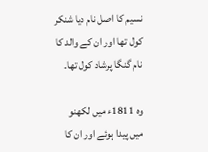نسیم کا اصل نام دیا شنکر کول تھا اور ان کے والد کا نام گنگا پرشاد کول تھا۔

وہ 1811ء میں لکھنو میں پیدا ہوئے اور ان کا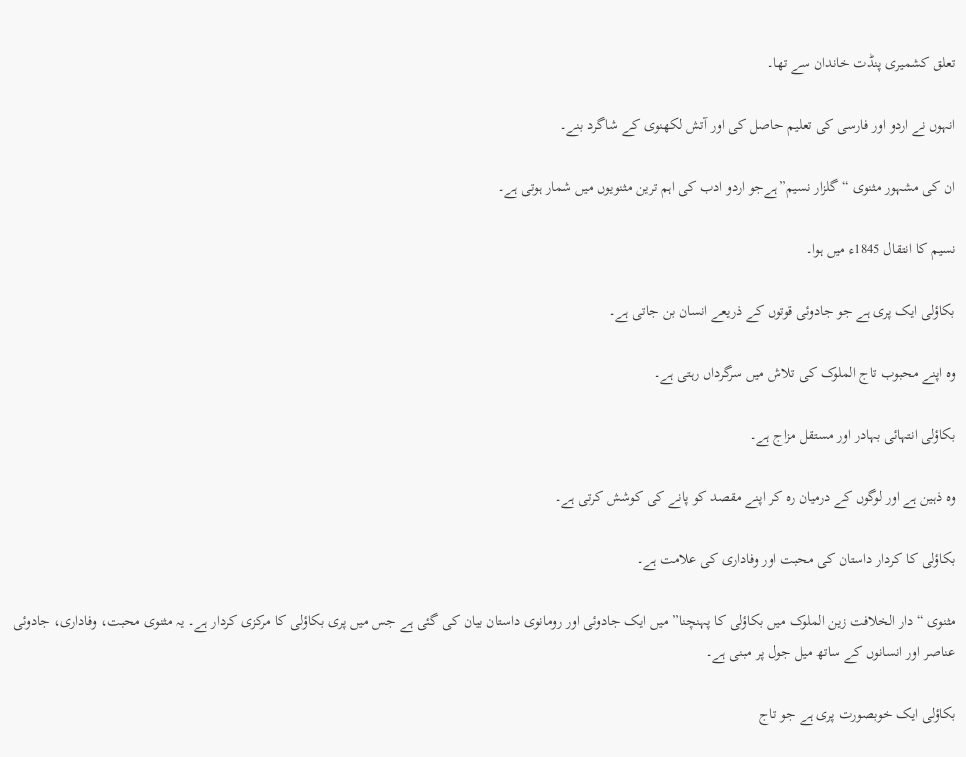تعلق کشمیری پنڈت خاندان سے تھا۔

انہوں نے اردو اور فارسی کی تعلیم حاصل کی اور آتش لکھنوی کے شاگرد بنے۔

ان کی مشہور مثنوی “گلزار نسیم”ہےجو اردو ادب کی اہم ترین مثنویوں میں شمار ہوتی ہے۔

نسیم کا انتقال 1845ء میں ہوا۔

بکاؤلی ایک پری ہے جو جادوئی قوتوں کے ذریعے انسان بن جاتی ہے۔

وہ اپنے محبوب تاج الملوک کی تلاش میں سرگرداں رہتی ہے۔

بکاؤلی انتہائی بہادر اور مستقل مزاج ہے۔

وہ ذہین ہے اور لوگوں کے درمیان رہ کر اپنے مقصد کو پانے کی کوشش کرتی ہے۔

بکاؤلی کا کردار داستان کی محبت اور وفاداری کی علامت ہے۔

مثنوی “دار الخلافت زین الملوک میں بکاؤلی کا پہنچنا” میں ایک جادوئی اور رومانوی داستان بیان کی گئی ہے جس میں پری بکاؤلی کا مرکزی کردار ہے۔ یہ مثنوی محبت، وفاداری، جادوئی عناصر اور انسانوں کے ساتھ میل جول پر مبنی ہے۔

بکاؤلی ایک خوبصورت پری ہے جو تاج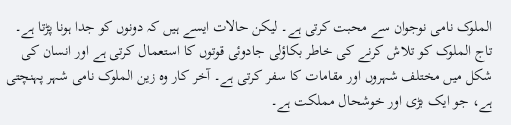الملوک نامی نوجوان سے محبت کرتی ہے۔ لیکن حالات ایسے ہیں کہ دونوں کو جدا ہونا پڑتا ہے۔ تاج الملوک کو تلاش کرنے کی خاطر بکاؤلی جادوئی قوتوں کا استعمال کرتی ہے اور انسان کی شکل میں مختلف شہروں اور مقامات کا سفر کرتی ہے۔ آخر کار وہ زین الملوک نامی شہر پہنچتی ہے، جو ایک بڑی اور خوشحال مملکت ہے۔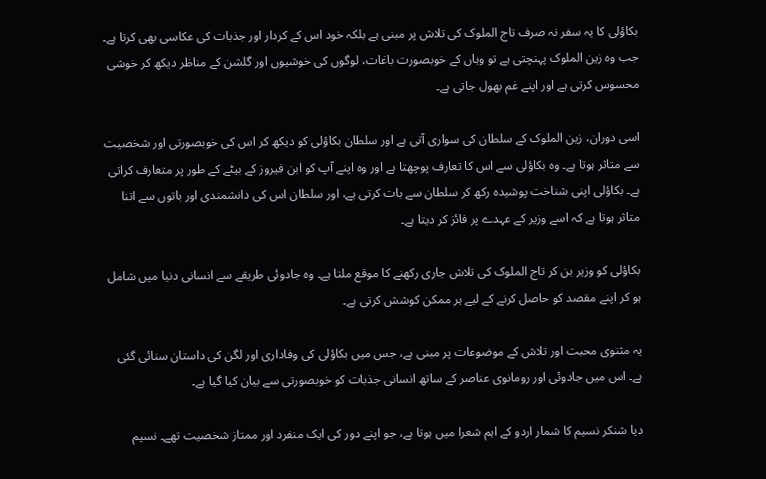بکاؤلی کا یہ سفر نہ صرف تاج الملوک کی تلاش پر مبنی ہے بلکہ خود اس کے کردار اور جذبات کی عکاسی بھی کرتا ہے۔ جب وہ زین الملوک پہنچتی ہے تو وہاں کے خوبصورت باغات، لوگوں کی خوشیوں اور گلشن کے مناظر دیکھ کر خوشی محسوس کرتی ہے اور اپنے غم بھول جاتی ہے۔

اسی دوران، زین الملوک کے سلطان کی سواری آتی ہے اور سلطان بکاؤلی کو دیکھ کر اس کی خوبصورتی اور شخصیت سے متاثر ہوتا ہے۔ وہ بکاؤلی سے اس کا تعارف پوچھتا ہے اور وہ اپنے آپ کو ابن فیروز کے بیٹے کے طور پر متعارف کراتی ہے۔ بکاؤلی اپنی شناخت پوشیدہ رکھ کر سلطان سے بات کرتی ہے، اور سلطان اس کی دانشمندی اور باتوں سے اتنا متاثر ہوتا ہے کہ اسے وزیر کے عہدے پر فائز کر دیتا ہے۔

بکاؤلی کو وزیر بن کر تاج الملوک کی تلاش جاری رکھنے کا موقع ملتا ہے۔ وہ جادوئی طریقے سے انسانی دنیا میں شامل ہو کر اپنے مقصد کو حاصل کرنے کے لیے ہر ممکن کوشش کرتی ہے۔

یہ مثنوی محبت اور تلاش کے موضوعات پر مبنی ہے، جس میں بکاؤلی کی وفاداری اور لگن کی داستان سنائی گئی ہے۔ اس میں جادوئی اور رومانوی عناصر کے ساتھ انسانی جذبات کو خوبصورتی سے بیان کیا گیا ہے۔

دیا شنکر نسیم کا شمار اردو کے اہم شعرا میں ہوتا ہے، جو اپنے دور کی ایک منفرد اور ممتاز شخصیت تھے۔ نسیم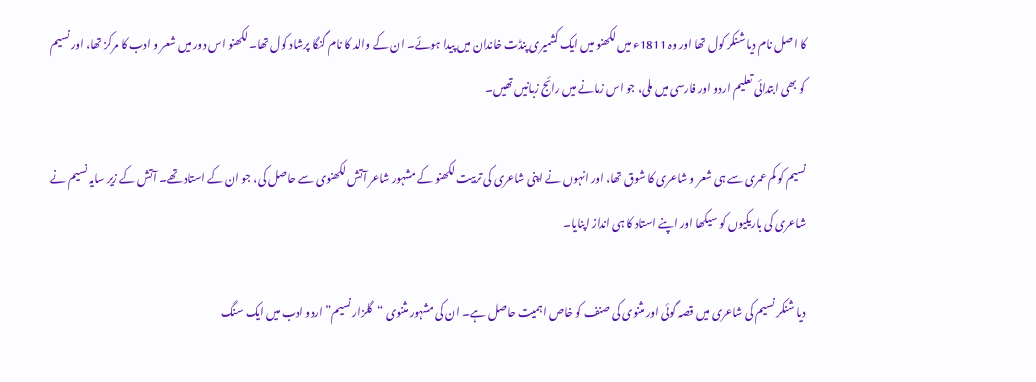کا اصل نام دیا شنکر کول تھا اور وہ 1811ء میں لکھنو میں ایک کشمیری پنڈت خاندان میں پیدا ہوئے۔ ان کے والد کا نام گنگا پرشاد کول تھا۔ لکھنو اس دور میں شعر و ادب کا مرکز تھا، اور نسیم کو بھی ابتدائی تعلیم اردو اور فارسی میں ملی، جو اس زمانے میں رائج زبانیں تھیں۔

نسیم کو کم عمری سے ہی شعر و شاعری کا شوق تھا، اور انہوں نے اپنی شاعری کی تربیت لکھنو کے مشہور شاعر آتش لکھنوی سے حاصل کی، جو ان کے استاد تھے۔ آتش کے زیر سایہ نسیم نے شاعری کی باریکیوں کو سیکھا اور اپنے استاد کا ہی انداز اپنایا۔

دیا شنکر نسیم کی شاعری میں قصہ گوئی اور مثنوی کی صنف کو خاص اہمیت حاصل ہے۔ ان کی مشہور مثنوی “گلزار نسیم” اردو ادب میں ایک سنگ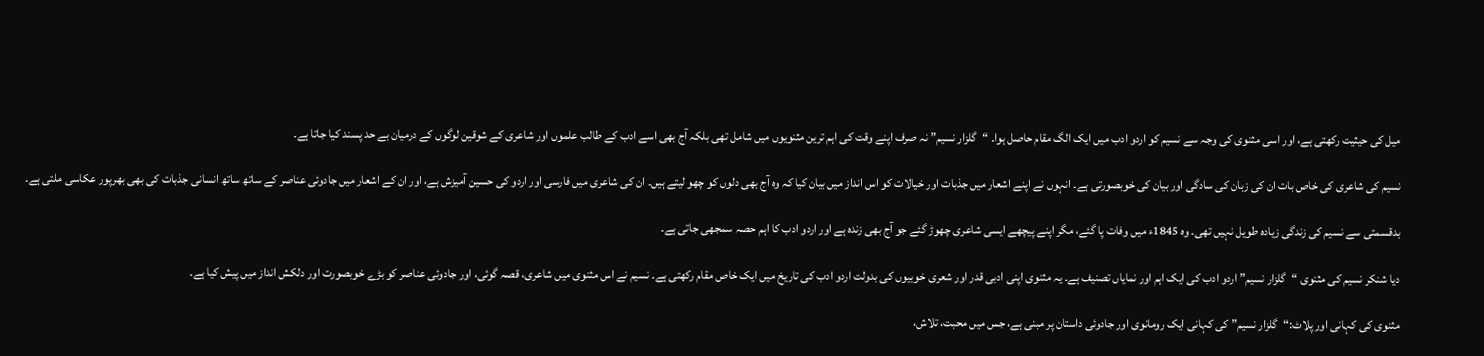میل کی حیثیت رکھتی ہے، اور اسی مثنوی کی وجہ سے نسیم کو اردو ادب میں ایک الگ مقام حاصل ہوا۔ “گلزار نسیم” نہ صرف اپنے وقت کی اہم ترین مثنویوں میں شامل تھی بلکہ آج بھی اسے ادب کے طالب علموں اور شاعری کے شوقین لوگوں کے درمیان بے حد پسند کیا جاتا ہے۔

نسیم کی شاعری کی خاص بات ان کی زبان کی سادگی اور بیان کی خوبصورتی ہے۔ انہوں نے اپنے اشعار میں جذبات اور خیالات کو اس انداز میں بیان کیا کہ وہ آج بھی دلوں کو چھو لیتے ہیں۔ ان کی شاعری میں فارسی اور اردو کی حسین آمیزش ہے، اور ان کے اشعار میں جادوئی عناصر کے ساتھ ساتھ انسانی جذبات کی بھی بھرپور عکاسی ملتی ہے۔

بدقسمتی سے نسیم کی زندگی زیادہ طویل نہیں تھی۔ وہ 1845ء میں وفات پا گئے، مگر اپنے پیچھے ایسی شاعری چھوڑ گئے جو آج بھی زندہ ہے اور اردو ادب کا اہم حصہ سمجھی جاتی ہے۔

دیا شنکر نسیم کی مثنوی “گلزار نسیم” اردو ادب کی ایک اہم اور نمایاں تصنیف ہے۔ یہ مثنوی اپنی ادبی قدر اور شعری خوبیوں کی بدولت اردو ادب کی تاریخ میں ایک خاص مقام رکھتی ہے۔ نسیم نے اس مثنوی میں شاعری، قصہ گوئی، اور جادوئی عناصر کو بڑے خوبصورت اور دلکش انداز میں پیش کیا ہے۔

مثنوی کی کہانی اور پلاٹ:“گلزار نسیم” کی کہانی ایک رومانوی اور جادوئی داستان پر مبنی ہے، جس میں محبت، تلاش،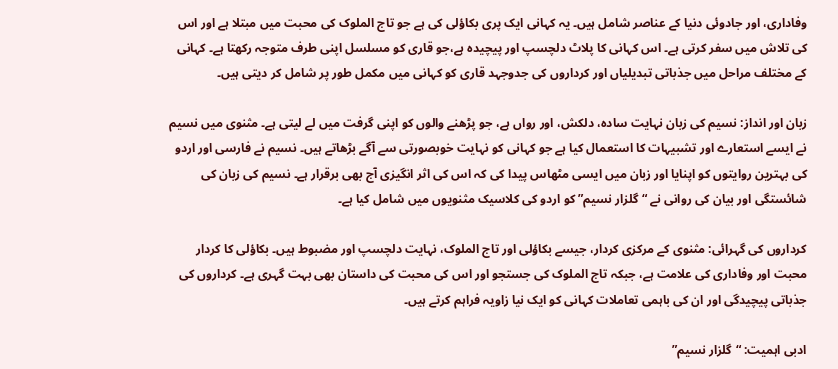وفاداری، اور جادوئی دنیا کے عناصر شامل ہیں۔ یہ کہانی ایک پری بکاؤلی کی ہے جو تاج الملوک کی محبت میں مبتلا ہے اور اس کی تلاش میں سفر کرتی ہے۔ اس کہانی کا پلاٹ دلچسپ اور پیچیدہ ہے،جو قاری کو مسلسل اپنی طرف متوجہ رکھتا ہے۔ کہانی کے مختلف مراحل میں جذباتی تبدیلیاں اور کرداروں کی جدوجہد قاری کو کہانی میں مکمل طور پر شامل کر دیتی ہیں۔

زبان اور انداز: نسیم کی زبان نہایت سادہ، دلکش، اور رواں ہے، جو پڑھنے والوں کو اپنی گرفت میں لے لیتی ہے۔ مثنوی میں نسیم نے ایسے استعارے اور تشبیہات کا استعمال کیا ہے جو کہانی کو نہایت خوبصورتی سے آگے بڑھاتے ہیں۔ نسیم نے فارسی اور اردو کی بہترین روایتوں کو اپنایا اور زبان میں ایسی مٹھاس پیدا کی کہ اس کی اثر انگیزی آج بھی برقرار ہے۔ نسیم کی زبان کی شائستگی اور بیان کی روانی نے “گلزار نسیم” کو اردو کی کلاسیک مثنویوں میں شامل کیا ہے۔

کرداروں کی گہرائی: مثنوی کے مرکزی کردار، جیسے بکاؤلی اور تاج الملوک، نہایت دلچسپ اور مضبوط ہیں۔ بکاؤلی کا کردار محبت اور وفاداری کی علامت ہے، جبکہ تاج الملوک کی جستجو اور اس کی محبت کی داستان بھی بہت گہری ہے۔ کرداروں کی جذباتی پیچیدگی اور ان کی باہمی تعاملات کہانی کو ایک نیا زاویہ فراہم کرتے ہیں۔

ادبی اہمیت: “گلزار نسیم”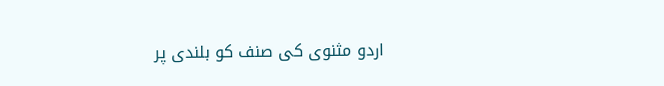اردو مثنوی کی صنف کو بلندی پر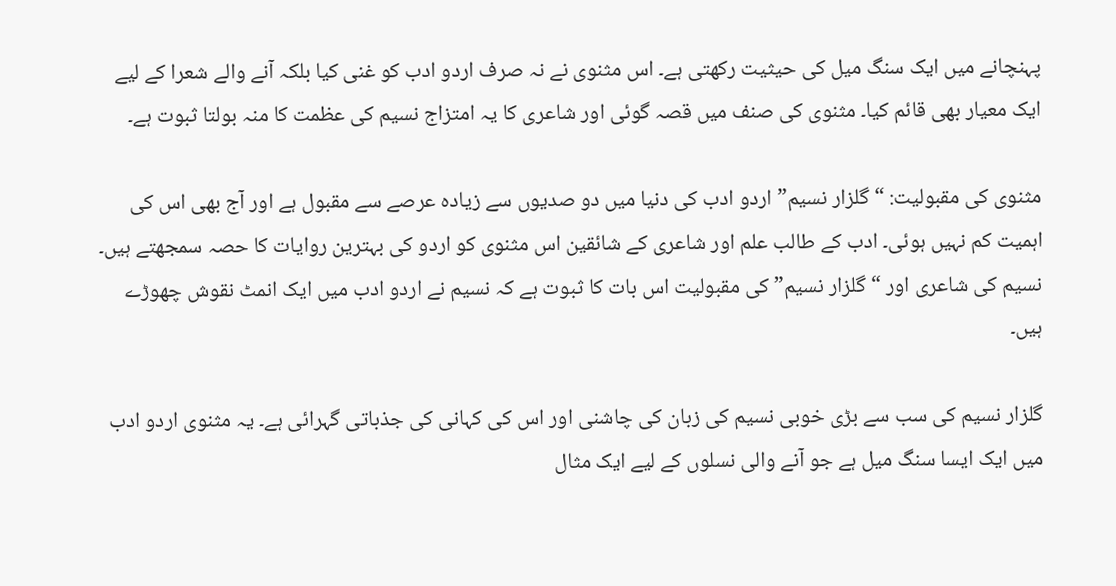پہنچانے میں ایک سنگ میل کی حیثیت رکھتی ہے۔ اس مثنوی نے نہ صرف اردو ادب کو غنی کیا بلکہ آنے والے شعرا کے لیے ایک معیار بھی قائم کیا۔ مثنوی کی صنف میں قصہ گوئی اور شاعری کا یہ امتزاج نسیم کی عظمت کا منہ بولتا ثبوت ہے۔

مثنوی کی مقبولیت: “گلزار نسیم” اردو ادب کی دنیا میں دو صدیوں سے زیادہ عرصے سے مقبول ہے اور آج بھی اس کی اہمیت کم نہیں ہوئی۔ ادب کے طالب علم اور شاعری کے شائقین اس مثنوی کو اردو کی بہترین روایات کا حصہ سمجھتے ہیں۔ نسیم کی شاعری اور “گلزار نسیم” کی مقبولیت اس بات کا ثبوت ہے کہ نسیم نے اردو ادب میں ایک انمٹ نقوش چھوڑے ہیں۔

گلزار نسیم کی سب سے بڑی خوبی نسیم کی زبان کی چاشنی اور اس کی کہانی کی جذباتی گہرائی ہے۔ یہ مثنوی اردو ادب میں ایک ایسا سنگ میل ہے جو آنے والی نسلوں کے لیے ایک مثال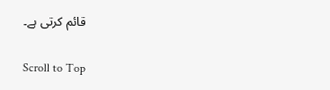قائم کرتی ہے۔

Scroll to Top